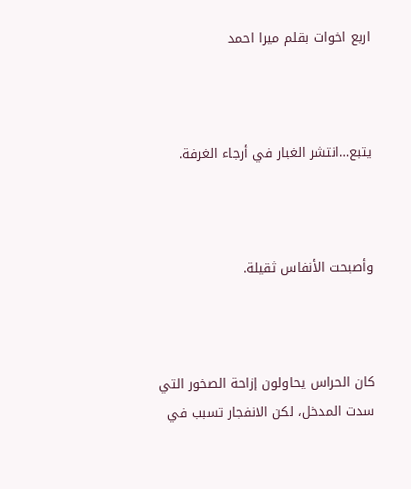اربع اخوات بقلم ميرا احمد



يتبع…انتشر الغبار في أرجاء الغرفة.



وأصبحت الأنفاس ثقيلة.



كان الحراس يحاولون إزاحة الصخور التي سدت المدخل، لكن الانفجار تسبب في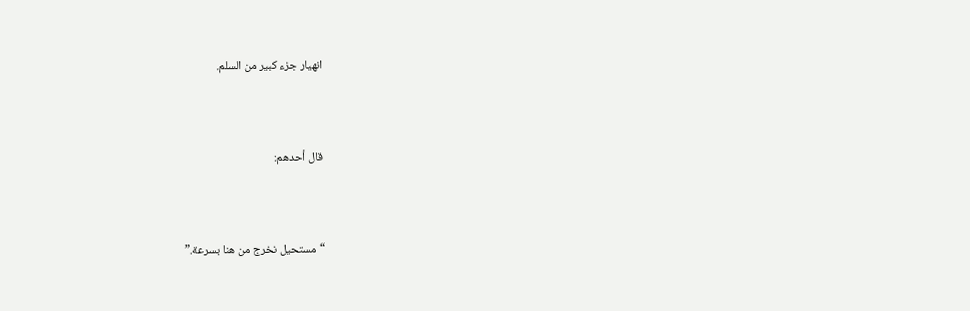انهيار جزء كبير من السلم.



قال أحدهم:



“مستحيل نخرج من هنا بسرعة.”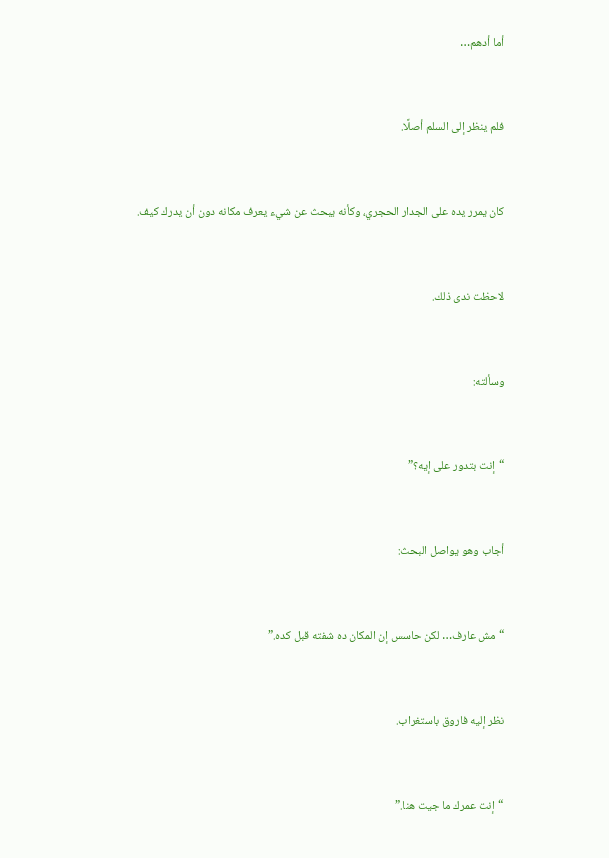أما أدهم…



فلم ينظر إلى السلم أصلًا.



كان يمرر يده على الجدار الحجري، وكأنه يبحث عن شيء يعرف مكانه دون أن يدرك كيف.



لاحظت ندى ذلك.



وسألته:



“إنت بتدور على إيه؟”



أجاب وهو يواصل البحث:



“مش عارف… لكن حاسس إن المكان ده شفته قبل كده.”



نظر إليه فاروق باستغراب.



“إنت عمرك ما جيت هنا.”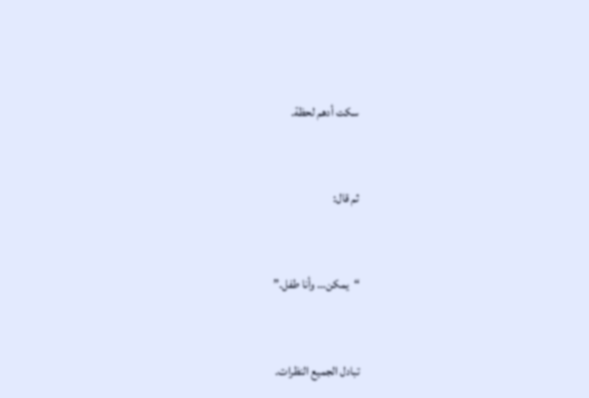سكت أدهم لحظة.



ثم قال:



“يمكن… وأنا طفل.”



تبادل الجميع النظرات.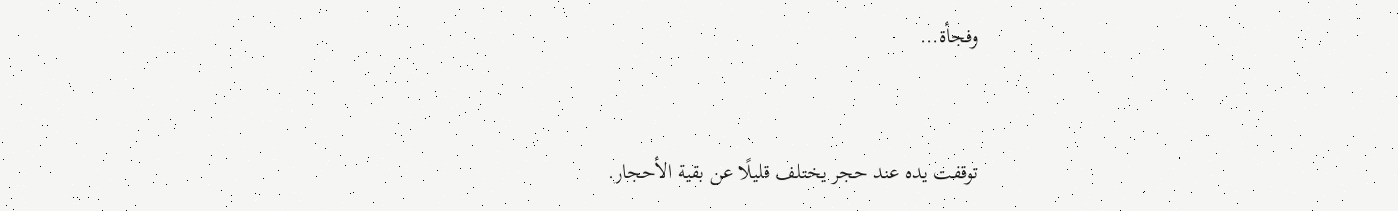وفجأة…



توقفت يده عند حجر يختلف قليلًا عن بقية الأحجار.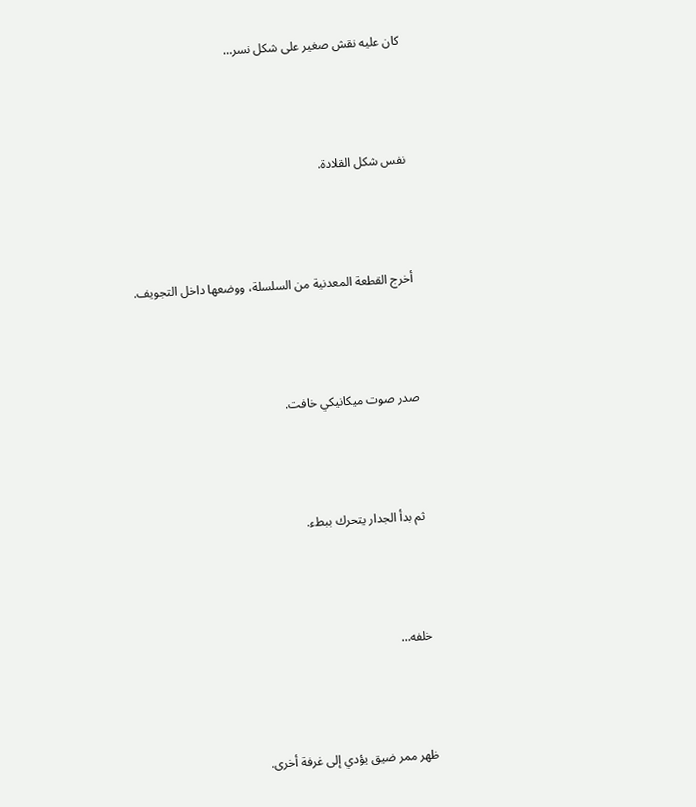كان عليه نقش صغير على شكل نسر…



نفس شكل القلادة.



أخرج القطعة المعدنية من السلسلة، ووضعها داخل التجويف.



صدر صوت ميكانيكي خافت.



ثم بدأ الجدار يتحرك ببطء.



خلفه…



ظهر ممر ضيق يؤدي إلى غرفة أخرى.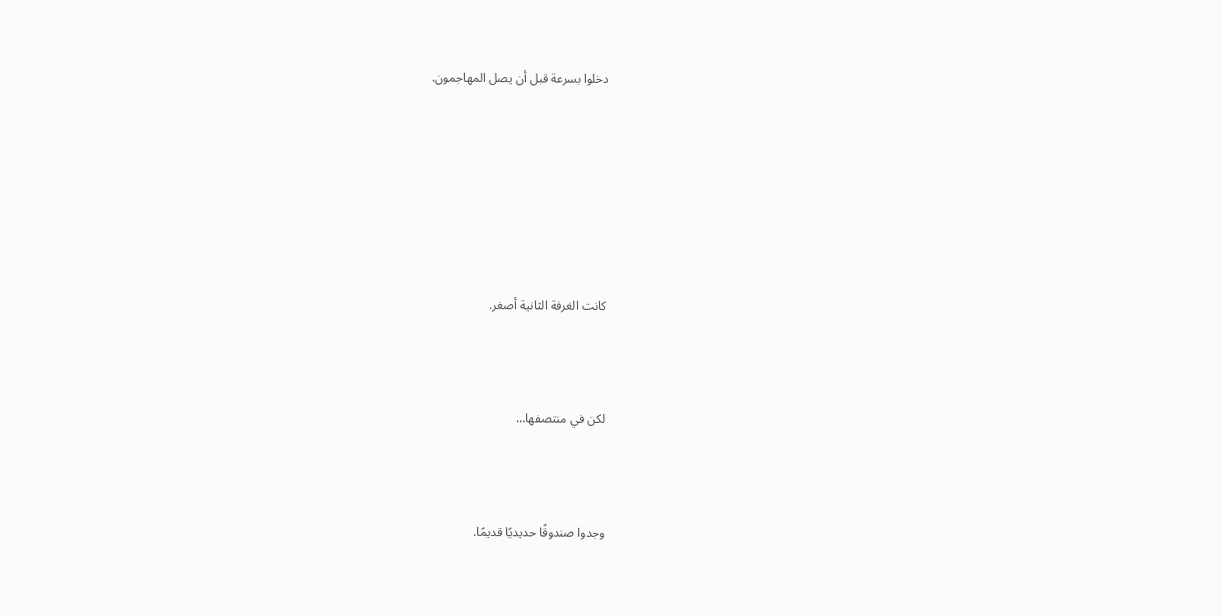دخلوا بسرعة قبل أن يصل المهاجمون.







كانت الغرفة الثانية أصغر.



لكن في منتصفها…



وجدوا صندوقًا حديديًا قديمًا.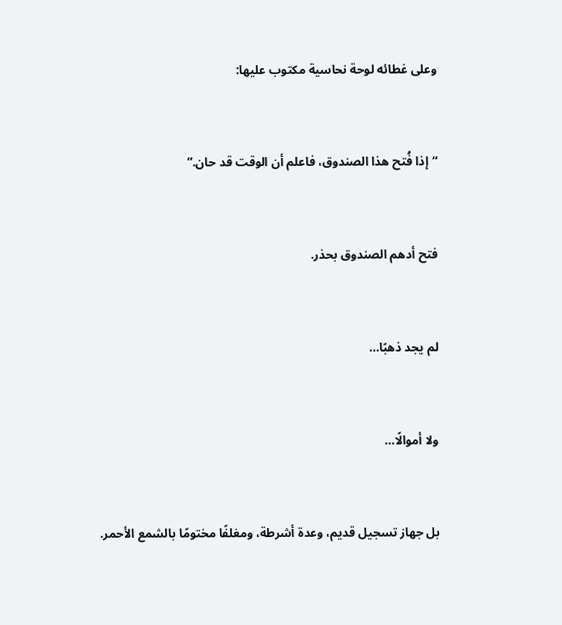وعلى غطائه لوحة نحاسية مكتوب عليها:



“إذا فُتح هذا الصندوق، فاعلم أن الوقت قد حان.”



فتح أدهم الصندوق بحذر.



لم يجد ذهبًا…



ولا أموالًا…



بل جهاز تسجيل قديم، وعدة أشرطة، ومغلفًا مختومًا بالشمع الأحمر.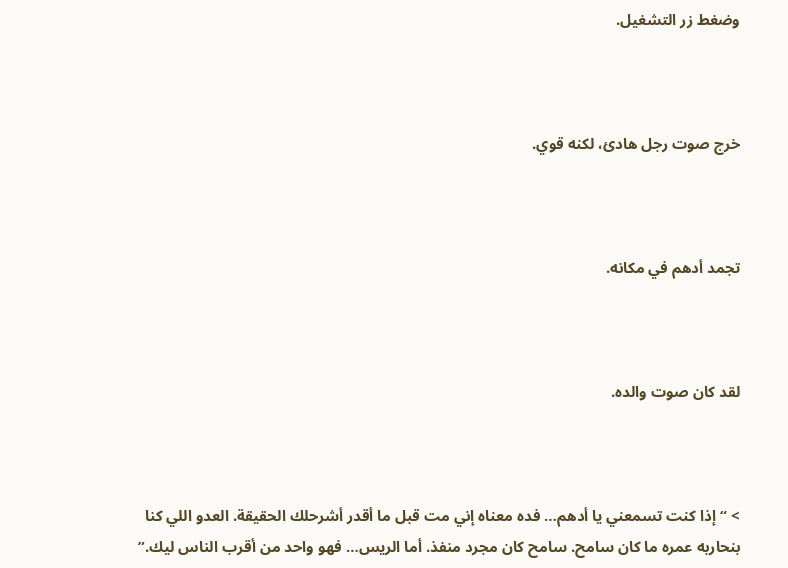وضغط زر التشغيل.



خرج صوت رجل هادئ، لكنه قوي.



تجمد أدهم في مكانه.



لقد كان صوت والده.



> “إذا كنت تسمعني يا أدهم… فده معناه إني مت قبل ما أقدر أشرحلك الحقيقة. العدو اللي كنا بنحاربه عمره ما كان سامح. سامح كان مجرد منفذ. أما الريس… فهو واحد من أقرب الناس ليك.”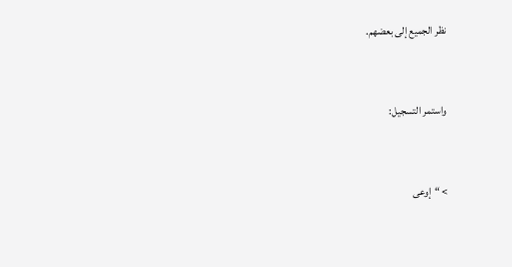نظر الجميع إلى بعضهم.



واستمر التسجيل:



> “إوعى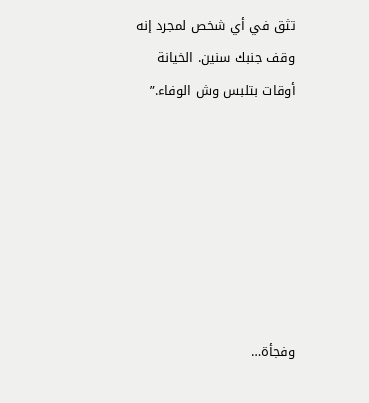تثق في أي شخص لمجرد إنه وقف جنبك سنين. الخيانة أوقات بتلبس وش الوفاء.”







وفجأة…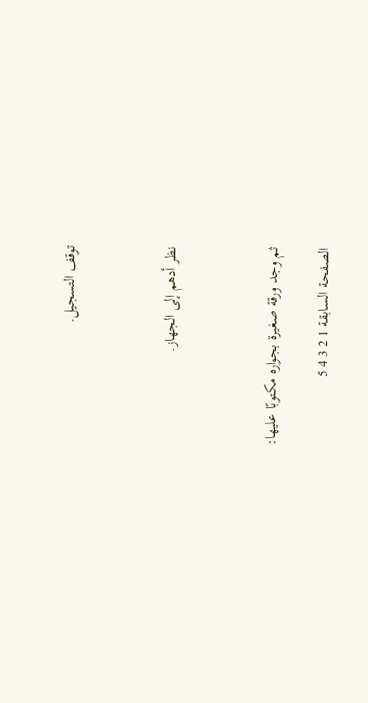توقف التسجيل.



نظر أدهم إلى الجهاز.



ثم وجد ورقة صغيرة بجواره مكتوبًا عليها:

الصفحة السابقة 1 2 3 4 5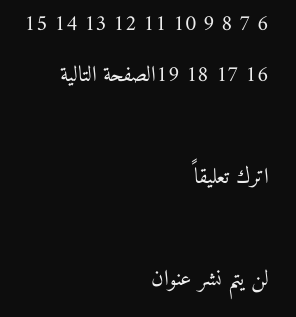6 7 8 9 10 11 12 13 14 15 16 17 18 19الصفحة التالية

اترك تعليقاً

لن يتم نشر عنوان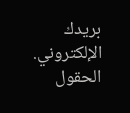بريدك الإلكتروني. الحقول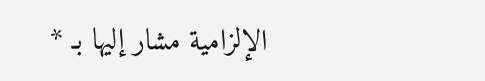الإلزامية مشار إليها بـ *